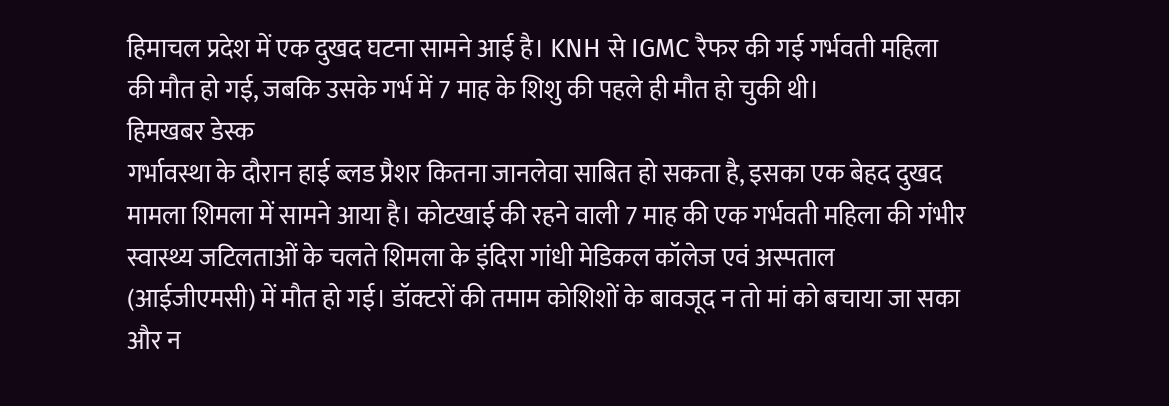हिमाचल प्रदेश में एक दुखद घटना सामने आई है। KNH से IGMC रैफर की गई गर्भवती महिला की मौत हो गई, जबकि उसके गर्भ में 7 माह के शिशु की पहले ही मौत हो चुकी थी।
हिमखबर डेस्क
गर्भावस्था के दौरान हाई ब्लड प्रैशर कितना जानलेवा साबित हो सकता है, इसका एक बेहद दुखद मामला शिमला में सामने आया है। कोटखाई की रहने वाली 7 माह की एक गर्भवती महिला की गंभीर स्वास्थ्य जटिलताओं के चलते शिमला के इंदिरा गांधी मेडिकल कॉलेज एवं अस्पताल (आईजीएमसी) में मौत हो गई। डॉक्टरों की तमाम कोशिशों के बावजूद न तो मां को बचाया जा सका और न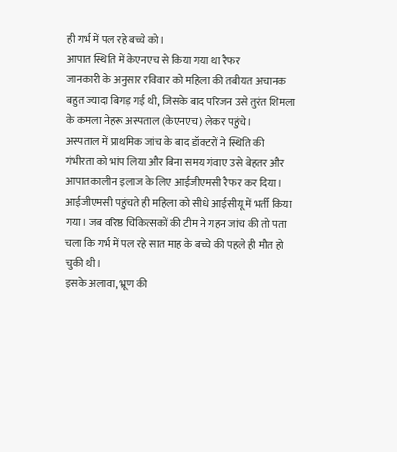ही गर्भ में पल रहे बच्चे को।
आपात स्थिति में केएनएच से किया गया था रैफर
जानकारी के अनुसार रविवार को महिला की तबीयत अचानक बहुत ज्यादा बिगड़ गई थी, जिसके बाद परिजन उसे तुरंत शिमला के कमला नेहरू अस्पताल (केएनएच) लेकर पहुंचे।
अस्पताल में प्राथमिक जांच के बाद डॉक्टरों ने स्थिति की गंभीरता को भांप लिया और बिना समय गंवाए उसे बेहतर और आपातकालीन इलाज के लिए आईजीएमसी रैफर कर दिया।
आईजीएमसी पहुंचते ही महिला को सीधे आईसीयू में भर्ती किया गया। जब वरिष्ठ चिकित्सकों की टीम ने गहन जांच की तो पता चला कि गर्भ में पल रहे सात माह के बच्चे की पहले ही मौत हो चुकी थी।
इसके अलावा, भ्रूण की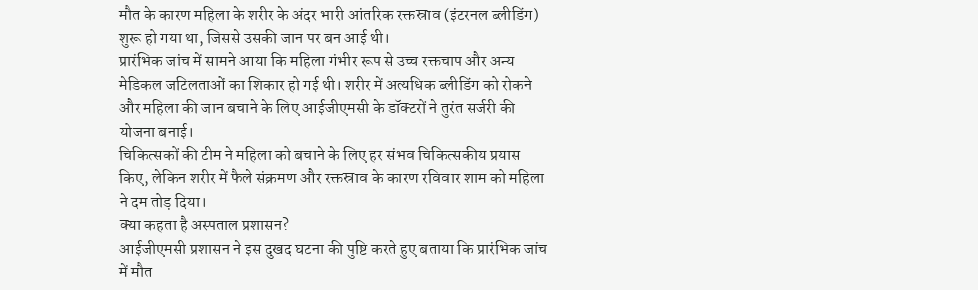मौत के कारण महिला के शरीर के अंदर भारी आंतरिक रक्तस्राव (इंटरनल ब्लीडिंग) शुरू हो गया था, जिससे उसकी जान पर बन आई थी।
प्रारंभिक जांच में सामने आया कि महिला गंभीर रूप से उच्च रक्तचाप और अन्य मेडिकल जटिलताओं का शिकार हो गई थी। शरीर में अत्यधिक ब्लीडिंग को रोकने और महिला की जान बचाने के लिए आईजीएमसी के डॉक्टरों ने तुरंत सर्जरी की योजना बनाई।
चिकित्सकों की टीम ने महिला को बचाने के लिए हर संभव चिकित्सकीय प्रयास किए, लेकिन शरीर में फैले संक्रमण और रक्तस्राव के कारण रविवार शाम को महिला ने दम तोड़ दिया।
क्या कहता है अस्पताल प्रशासन?
आईजीएमसी प्रशासन ने इस दुखद घटना की पुष्टि करते हुए बताया कि प्रारंभिक जांच में मौत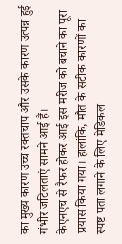का मुख्य कारण उच्च रक्तचाप और उसके कारण उत्पन्न हुई गंभीर जटिलताएं सामने आई हैं।
केएनएच से रैफर होकर आई इस मरीज को बचाने का पूरा प्रयास किया गया। हालांकि, मौत के सटीक कारणों का स्पष्ट पता लगाने के लिए मेडिकल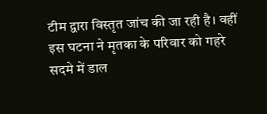टीम द्वारा विस्तृत जांच की जा रही है। वहीं इस घटना ने मृतका के परिवार को गहरे सदमे में डाल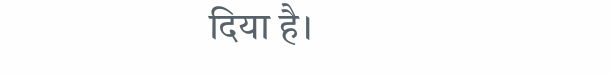दिया है।